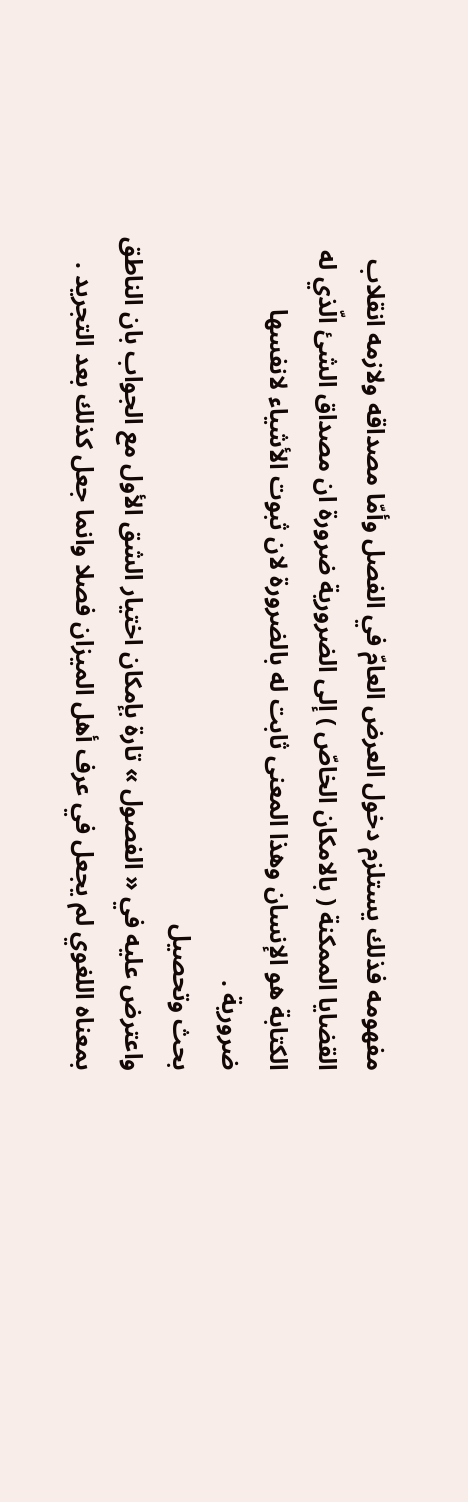مفهومه فذلك يستلزم دخول العرض العامّ في الفصل وأمّا مصداقه ولازمه انقلاب القضايا الممكنة ( بالامكان الخاصّ ) إلى الضرورية ضرورة ان مصداق الشئ الّذي له الكتابة هو الإنسان وهذا المعنى ثابت له بالضرورة لان ثبوت الأشياء لانفسها ضرورية .
بحث وتحصيل
واعترض عليه في « الفصول » تارة بإمكان اختيار الشق الأول مع الجواب بان الناطق بمعناه اللغوي لم يجعل في عرف أهل الميزان فصلا وانما جعل كذلك بعد التجريد .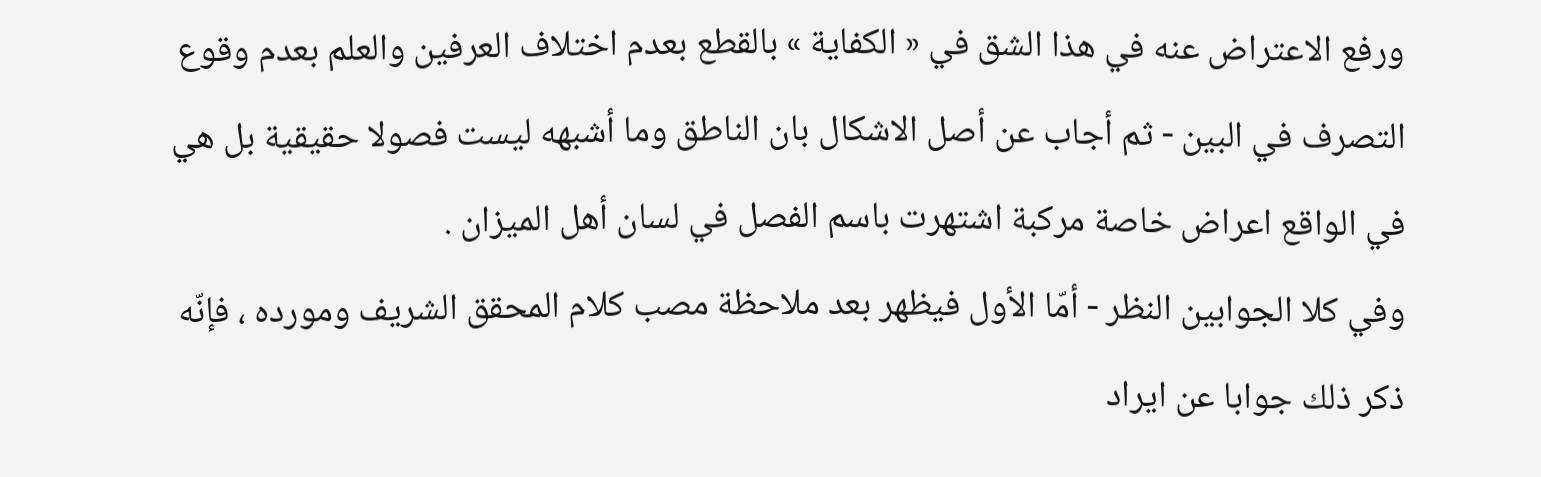ورفع الاعتراض عنه في هذا الشق في « الكفاية » بالقطع بعدم اختلاف العرفين والعلم بعدم وقوع التصرف في البين - ثم أجاب عن أصل الاشكال بان الناطق وما أشبهه ليست فصولا حقيقية بل هي في الواقع اعراض خاصة مركبة اشتهرت باسم الفصل في لسان أهل الميزان .
وفي كلا الجوابين النظر - أمّا الأول فيظهر بعد ملاحظة مصب كلام المحقق الشريف ومورده ، فإنّه ذكر ذلك جوابا عن ايراد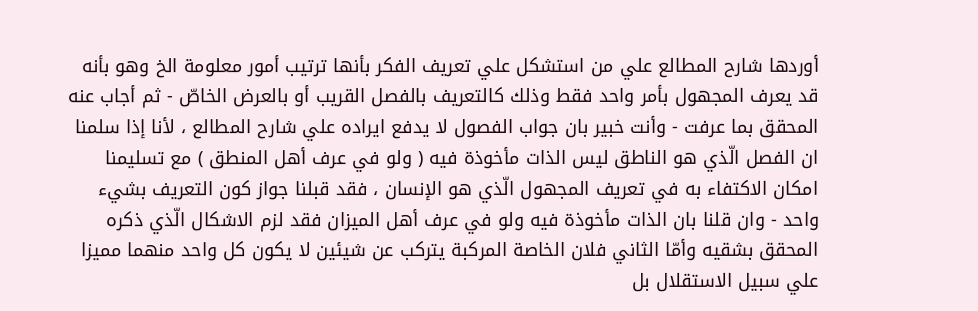أوردها شارح المطالع علي من استشكل علي تعريف الفكر بأنها ترتيب أمور معلومة الخ وهو بأنه قد يعرف المجهول بأمر واحد فقط وذلك كالتعريف بالفصل القريب أو بالعرض الخاصّ - ثم أجاب عنه المحقق بما عرفت - وأنت خبير بان جواب الفصول لا يدفع ايراده علي شارح المطالع ، لأنا إذا سلمنا ان الفصل الّذي هو الناطق ليس الذات مأخوذة فيه ( ولو في عرف أهل المنطق ) مع تسليمنا امكان الاكتفاء به في تعريف المجهول الّذي هو الإنسان ، فقد قبلنا جواز كون التعريف بشيء واحد - وان قلنا بان الذات مأخوذة فيه ولو في عرف أهل الميزان فقد لزم الاشكال الّذي ذكره المحقق بشقيه وأمّا الثاني فلان الخاصة المركبة يتركب عن شيئين لا يكون كل واحد منهما مميزا علي سبيل الاستقلال بل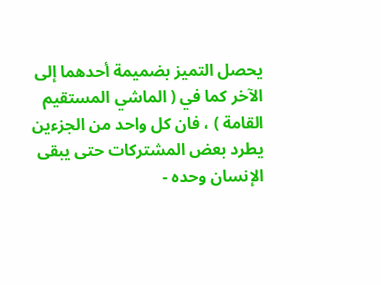يحصل التميز بضميمة أحدهما إلى الآخر كما في ( الماشي المستقيم القامة ) ، فان كل واحد من الجزءين يطرد بعض المشتركات حتى يبقى الإنسان وحده -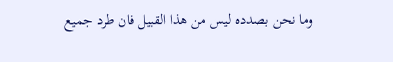وما نحن بصدده ليس من هذا القبيل فان طرد جميع